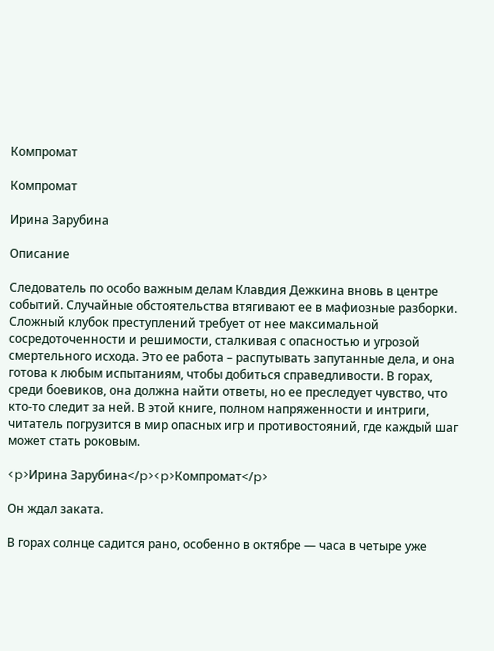Компромат

Компромат

Ирина Зарубина

Описание

Следователь по особо важным делам Клавдия Дежкина вновь в центре событий. Случайные обстоятельства втягивают ее в мафиозные разборки. Сложный клубок преступлений требует от нее максимальной сосредоточенности и решимости, сталкивая с опасностью и угрозой смертельного исхода. Это ее работа – распутывать запутанные дела, и она готова к любым испытаниям, чтобы добиться справедливости. В горах, среди боевиков, она должна найти ответы, но ее преследует чувство, что кто-то следит за ней. В этой книге, полном напряженности и интриги, читатель погрузится в мир опасных игр и противостояний, где каждый шаг может стать роковым.

<p>Ирина Зарубина</p><p>Компромат</p>

Он ждал заката.

В горах солнце садится рано, особенно в октябре — часа в четыре уже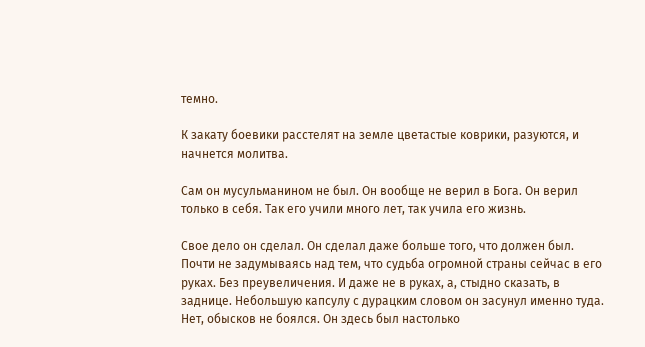темно.

К закату боевики расстелят на земле цветастые коврики, разуются, и начнется молитва.

Сам он мусульманином не был. Он вообще не верил в Бога. Он верил только в себя. Так его учили много лет, так учила его жизнь.

Свое дело он сделал. Он сделал даже больше того, что должен был. Почти не задумываясь над тем, что судьба огромной страны сейчас в его руках. Без преувеличения. И даже не в руках, а, стыдно сказать, в заднице. Небольшую капсулу с дурацким словом он засунул именно туда. Нет, обысков не боялся. Он здесь был настолько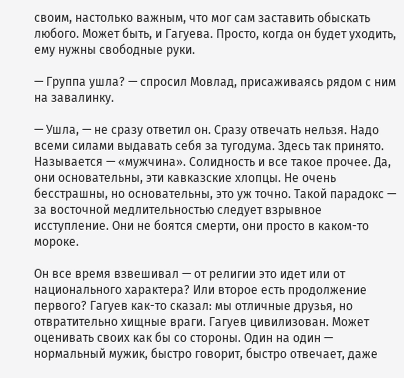своим, настолько важным, что мог сам заставить обыскать любого. Может быть, и Гагуева. Просто, когда он будет уходить, ему нужны свободные руки.

— Группа ушла? — спросил Мовлад, присаживаясь рядом с ним на завалинку.

— Ушла, — не сразу ответил он. Сразу отвечать нельзя. Надо всеми силами выдавать себя за тугодума. Здесь так принято. Называется — «мужчина». Солидность и все такое прочее. Да, они основательны, эти кавказские хлопцы. Не очень бесстрашны, но основательны, это уж точно. Такой парадокс — за восточной медлительностью следует взрывное исступление. Они не боятся смерти, они просто в каком-то мороке.

Он все время взвешивал — от религии это идет или от национального характера? Или второе есть продолжение первого? Гагуев как-то сказал: мы отличные друзья, но отвратительно хищные враги. Гагуев цивилизован. Может оценивать своих как бы со стороны. Один на один — нормальный мужик, быстро говорит, быстро отвечает, даже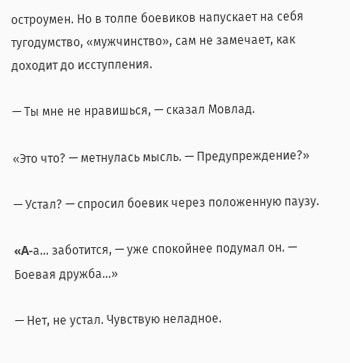остроумен. Но в толпе боевиков напускает на себя тугодумство, «мужчинство», сам не замечает, как доходит до исступления.

— Ты мне не нравишься, — сказал Мовлад.

«Это что? — метнулась мысль. — Предупреждение?»

— Устал? — спросил боевик через положенную паузу.

«A-а… заботится, — уже спокойнее подумал он. — Боевая дружба…»

— Нет, не устал. Чувствую неладное.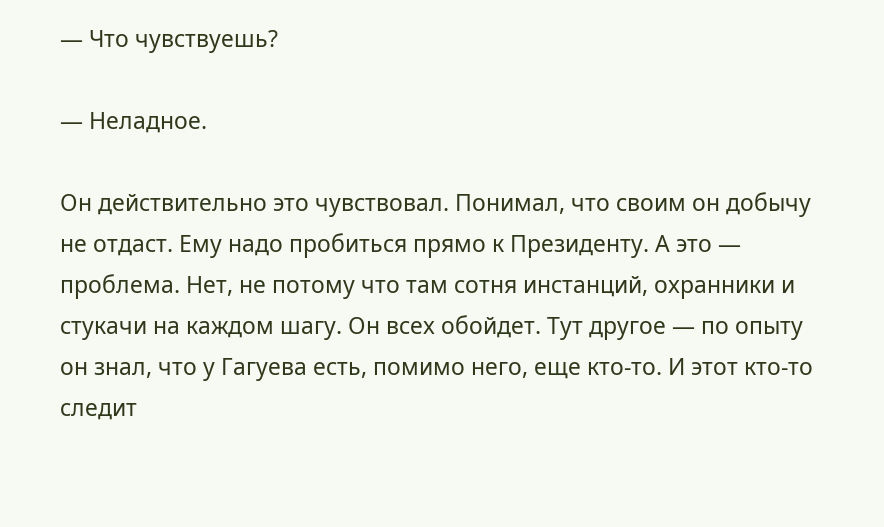— Что чувствуешь?

— Неладное.

Он действительно это чувствовал. Понимал, что своим он добычу не отдаст. Ему надо пробиться прямо к Президенту. А это — проблема. Нет, не потому что там сотня инстанций, охранники и стукачи на каждом шагу. Он всех обойдет. Тут другое — по опыту он знал, что у Гагуева есть, помимо него, еще кто-то. И этот кто-то следит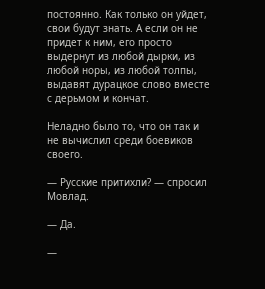постоянно. Как только он уйдет, свои будут знать. А если он не придет к ним, его просто выдернут из любой дырки, из любой норы, из любой толпы, выдавят дурацкое слово вместе с дерьмом и кончат.

Неладно было то, что он так и не вычислил среди боевиков своего.

— Русские притихли? — спросил Мовлад.

— Да.

—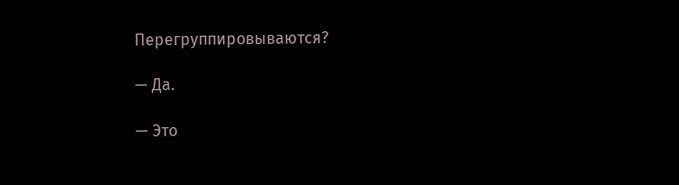Перегруппировываются?

— Да.

— Это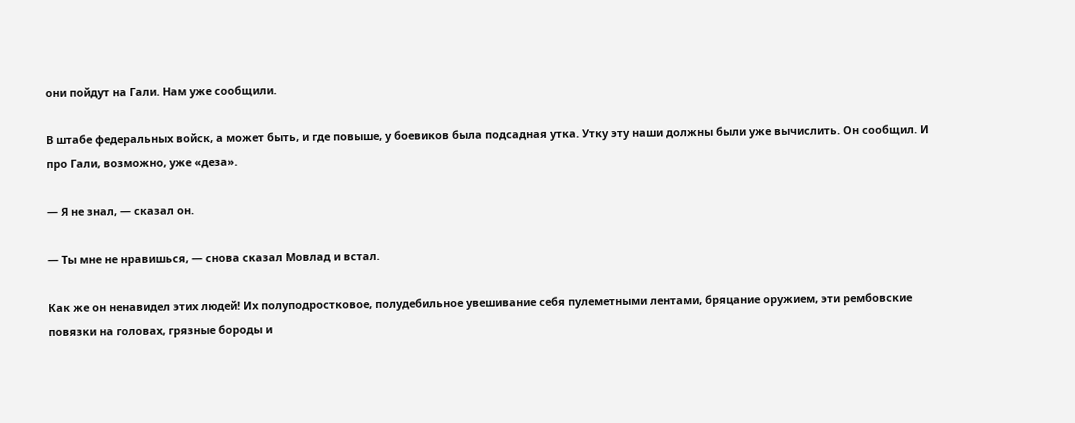они пойдут на Гали. Нам уже сообщили.

В штабе федеральных войск, а может быть, и где повыше, у боевиков была подсадная утка. Утку эту наши должны были уже вычислить. Он сообщил. И про Гали, возможно, уже «деза».

— Я не знал, — сказал он.

— Ты мне не нравишься, — снова сказал Мовлад и встал.

Как же он ненавидел этих людей! Их полуподростковое, полудебильное увешивание себя пулеметными лентами, бряцание оружием, эти рембовские повязки на головах, грязные бороды и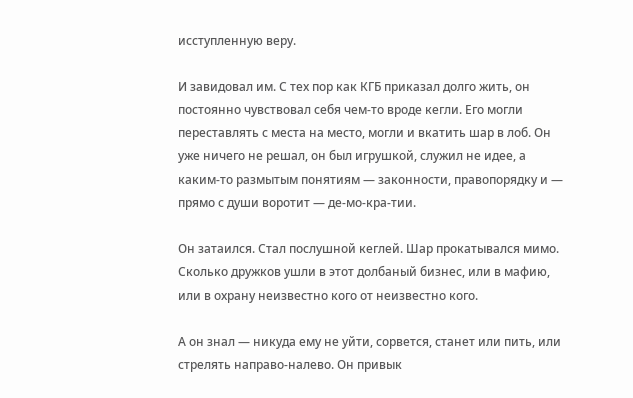исступленную веру.

И завидовал им. С тех пор как КГБ приказал долго жить, он постоянно чувствовал себя чем-то вроде кегли. Его могли переставлять с места на место, могли и вкатить шар в лоб. Он уже ничего не решал, он был игрушкой, служил не идее, а каким-то размытым понятиям — законности, правопорядку и — прямо с души воротит — де-мо-кра-тии.

Он затаился. Стал послушной кеглей. Шар прокатывался мимо. Сколько дружков ушли в этот долбаный бизнес, или в мафию, или в охрану неизвестно кого от неизвестно кого.

А он знал — никуда ему не уйти, сорвется, станет или пить, или стрелять направо-налево. Он привык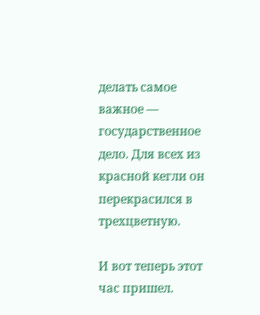делать самое важное — государственное дело. Для всех из красной кегли он перекрасился в трехцветную.

И вот теперь этот час пришел.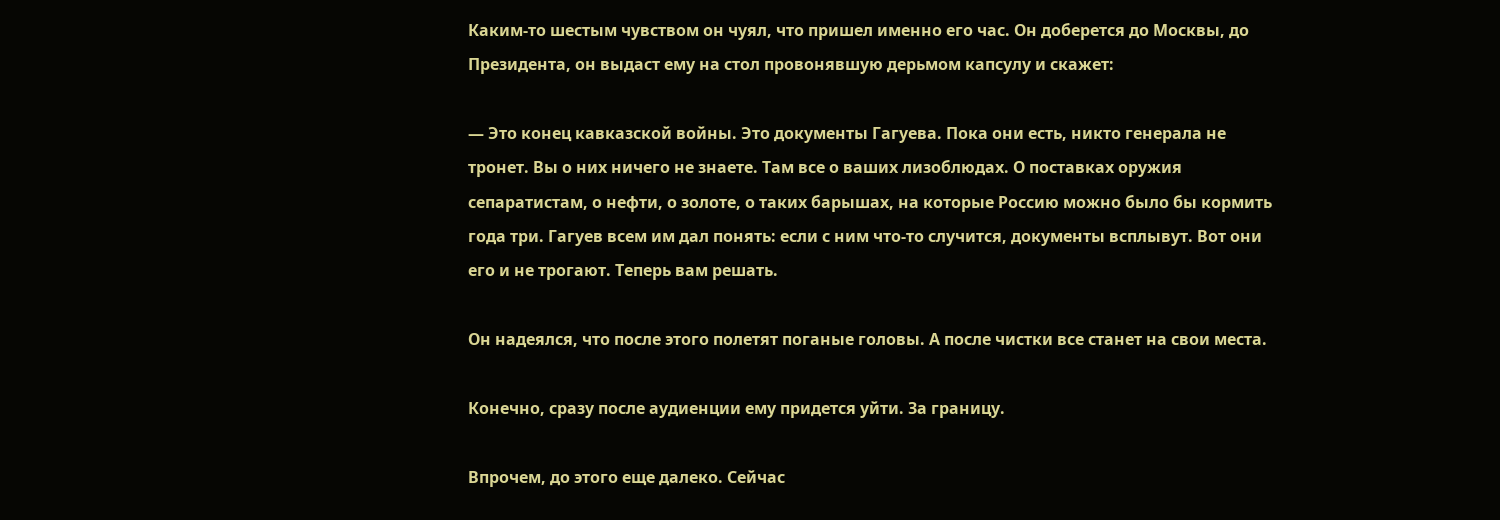Каким-то шестым чувством он чуял, что пришел именно его час. Он доберется до Москвы, до Президента, он выдаст ему на стол провонявшую дерьмом капсулу и скажет:

— Это конец кавказской войны. Это документы Гагуева. Пока они есть, никто генерала не тронет. Вы о них ничего не знаете. Там все о ваших лизоблюдах. О поставках оружия сепаратистам, о нефти, о золоте, о таких барышах, на которые Россию можно было бы кормить года три. Гагуев всем им дал понять: если с ним что-то случится, документы всплывут. Вот они его и не трогают. Теперь вам решать.

Он надеялся, что после этого полетят поганые головы. А после чистки все станет на свои места.

Конечно, сразу после аудиенции ему придется уйти. За границу.

Впрочем, до этого еще далеко. Сейчас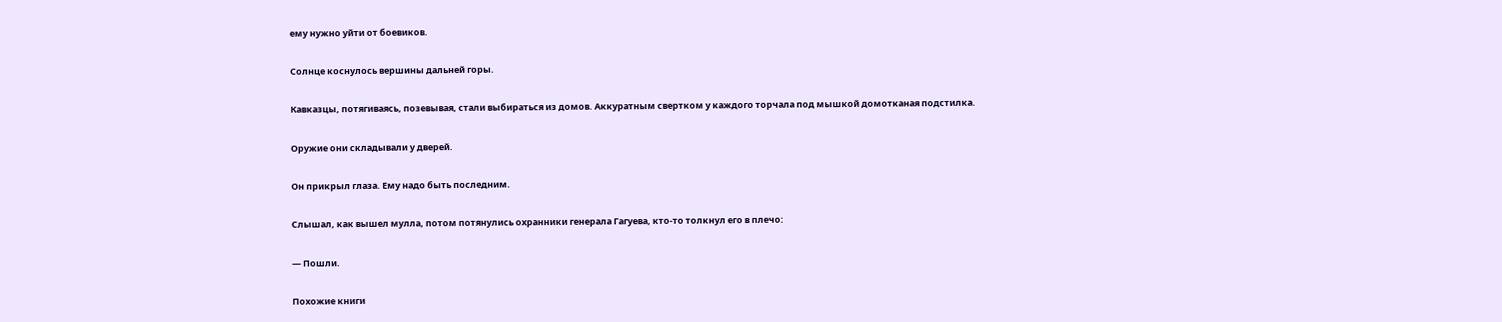ему нужно уйти от боевиков.

Солнце коснулось вершины дальней горы.

Кавказцы, потягиваясь, позевывая, стали выбираться из домов. Аккуратным свертком у каждого торчала под мышкой домотканая подстилка.

Оружие они складывали у дверей.

Он прикрыл глаза. Ему надо быть последним.

Слышал, как вышел мулла, потом потянулись охранники генерала Гагуева, кто-то толкнул его в плечо:

— Пошли.

Похожие книги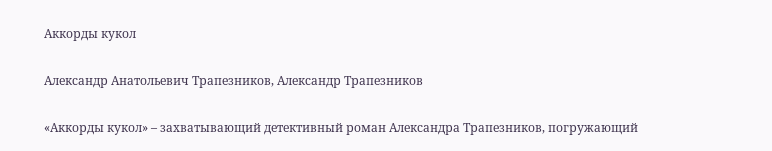Аккорды кукол

Александр Анатольевич Трапезников, Александр Трапезников

«Аккорды кукол» – захватывающий детективный роман Александра Трапезников, погружающий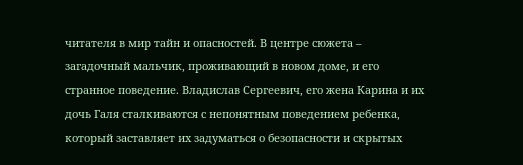читателя в мир тайн и опасностей. В центре сюжета – загадочный мальчик, проживающий в новом доме, и его странное поведение. Владислав Сергеевич, его жена Карина и их дочь Галя сталкиваются с непонятным поведением ребенка, который заставляет их задуматься о безопасности и скрытых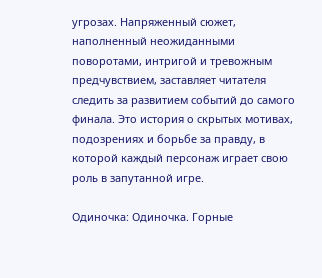угрозах. Напряженный сюжет, наполненный неожиданными поворотами, интригой и тревожным предчувствием, заставляет читателя следить за развитием событий до самого финала. Это история о скрытых мотивах, подозрениях и борьбе за правду, в которой каждый персонаж играет свою роль в запутанной игре.

Одиночка: Одиночка. Горные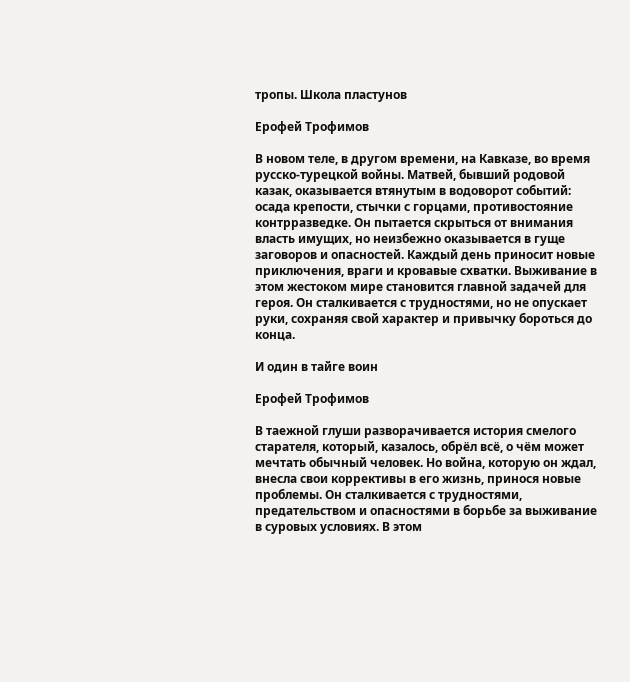тропы. Школа пластунов

Ерофей Трофимов

В новом теле, в другом времени, на Кавказе, во время русско-турецкой войны. Матвей, бывший родовой казак, оказывается втянутым в водоворот событий: осада крепости, стычки с горцами, противостояние контрразведке. Он пытается скрыться от внимания власть имущих, но неизбежно оказывается в гуще заговоров и опасностей. Каждый день приносит новые приключения, враги и кровавые схватки. Выживание в этом жестоком мире становится главной задачей для героя. Он сталкивается с трудностями, но не опускает руки, сохраняя свой характер и привычку бороться до конца.

И один в тайге воин

Ерофей Трофимов

В таежной глуши разворачивается история смелого старателя, который, казалось, обрёл всё, о чём может мечтать обычный человек. Но война, которую он ждал, внесла свои коррективы в его жизнь, принося новые проблемы. Он сталкивается с трудностями, предательством и опасностями в борьбе за выживание в суровых условиях. В этом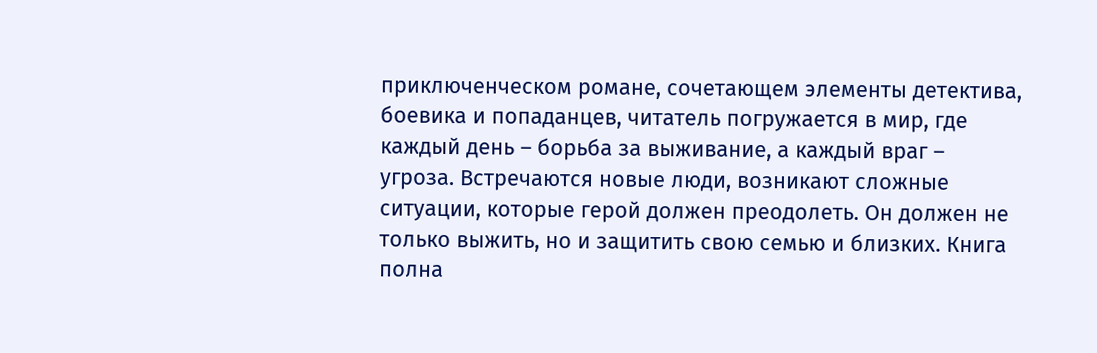приключенческом романе, сочетающем элементы детектива, боевика и попаданцев, читатель погружается в мир, где каждый день – борьба за выживание, а каждый враг – угроза. Встречаются новые люди, возникают сложные ситуации, которые герой должен преодолеть. Он должен не только выжить, но и защитить свою семью и близких. Книга полна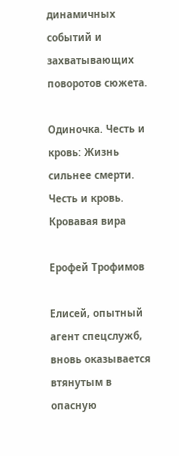динамичных событий и захватывающих поворотов сюжета.

Одиночка. Честь и кровь: Жизнь сильнее смерти. Честь и кровь. Кровавая вира

Ерофей Трофимов

Елисей, опытный агент спецслужб, вновь оказывается втянутым в опасную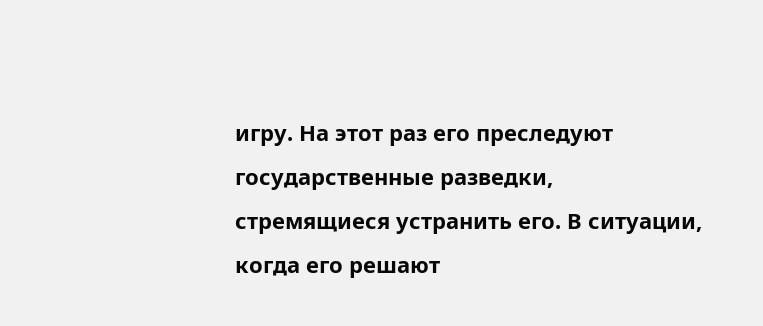игру. На этот раз его преследуют государственные разведки, стремящиеся устранить его. В ситуации, когда его решают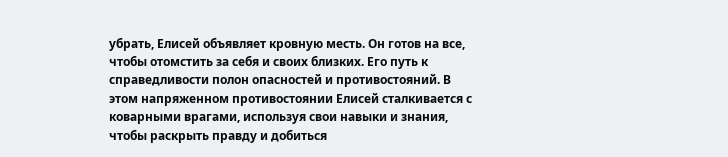убрать, Елисей объявляет кровную месть. Он готов на все, чтобы отомстить за себя и своих близких. Его путь к справедливости полон опасностей и противостояний. В этом напряженном противостоянии Елисей сталкивается с коварными врагами, используя свои навыки и знания, чтобы раскрыть правду и добиться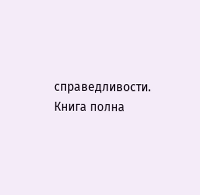справедливости. Книга полна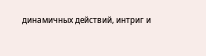динамичных действий, интриг и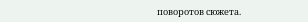поворотов сюжета.